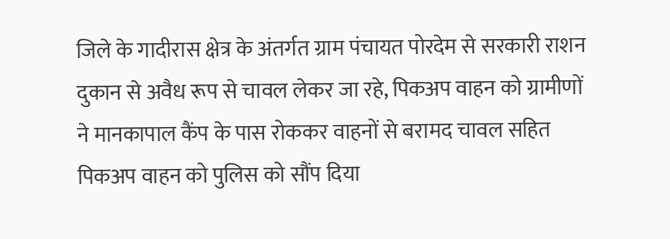जिले के गादीरास क्षेत्र के अंतर्गत ग्राम पंचायत पोरदेम से सरकारी राशन दुकान से अवैध रूप से चावल लेकर जा रहे, पिकअप वाहन को ग्रामीणों ने मानकापाल कैंप के पास रोककर वाहनों से बरामद चावल सहित पिकअप वाहन को पुलिस को सौंप दिया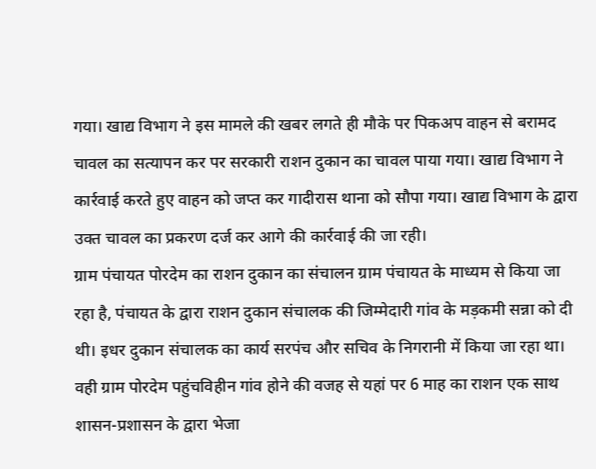गया। खाद्य विभाग ने इस मामले की खबर लगते ही मौके पर पिकअप वाहन से बरामद चावल का सत्यापन कर पर सरकारी राशन दुकान का चावल पाया गया। खाद्य विभाग ने कार्रवाई करते हुए वाहन को जप्त कर गादीरास थाना को सौपा गया। खाद्य विभाग के द्वारा उक्त चावल का प्रकरण दर्ज कर आगे की कार्रवाई की जा रही।
ग्राम पंचायत पोरदेम का राशन दुकान का संचालन ग्राम पंचायत के माध्यम से किया जा रहा है, पंचायत के द्वारा राशन दुकान संचालक की जिम्मेदारी गांव के मड़कमी सन्ना को दी थी। इधर दुकान संचालक का कार्य सरपंच और सचिव के निगरानी में किया जा रहा था। वही ग्राम पोरदेम पहुंचविहीन गांव होने की वजह से यहां पर 6 माह का राशन एक साथ शासन-प्रशासन के द्वारा भेजा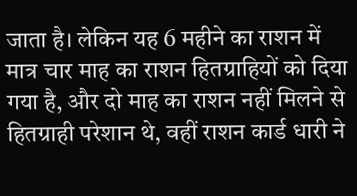जाता है। लेकिन यह 6 महीने का राशन में मात्र चार माह का राशन हितग्राहियों को दिया गया है, और दो माह का राशन नहीं मिलने से हितग्राही परेशान थे, वहीं राशन कार्ड धारी ने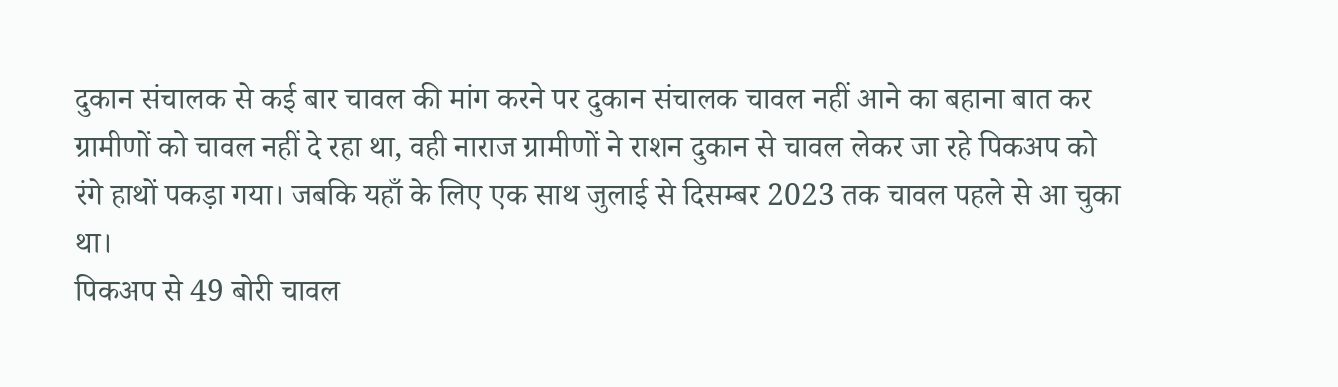दुकान संचालक से कई बार चावल की मांग करने पर दुकान संचालक चावल नहीं आने का बहाना बात कर ग्रामीणों को चावल नहीं दे रहा था, वही नाराज ग्रामीणों ने राशन दुकान से चावल लेकर जा रहे पिकअप को रंगे हाथों पकड़ा गया। जबकि यहाँ के लिए एक साथ जुलाई से दिसम्बर 2023 तक चावल पहले से आ चुका था।
पिकअप से 49 बोरी चावल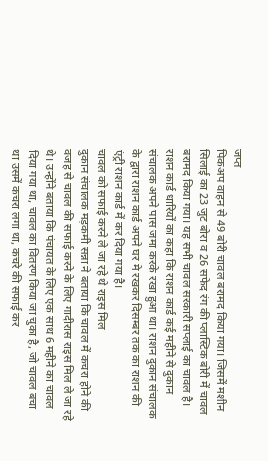जप्त
पिकअप वाहन से 49 बोरी चावल बरामद किया गया। जिसमें मशीन सिलाई का 23 जुट बोरा व 26 सफेद रंग की प्लास्टिक बोरी में चावल बरामद किया गया। यह सभी चावल सरकारी सप्लाई का चावल है। राशन कार्ड धारियों का कहा कि राशन कार्ड कई महीने से दुकान संचालक अपने पास जमा करके रखा हुआ था। राशन दुकान संचालक के द्वारा राशन कार्ड अपने घर मे रखकर दिसम्बर तक का राशन की एंट्री राशन कार्ड में कर दिया गया है।
चावल को सफाई करने ले जा रहे थे राइस मिल
दुकान संचालक मड़कमी सन्ना ने बताया कि चावल में कचरा होने की वजह से चावल की सफाई करने के लिए गादीरास राइस मिल ले जा रहे थे। उन्होंने बताया कि पंचायत के लिए एक साथ 6 महीने का चावल दिया गया था, चावल का वितरण किया जा चुका है, जो चावल बचा था उसमें कचरा लगा था, कचरे की सफाई कर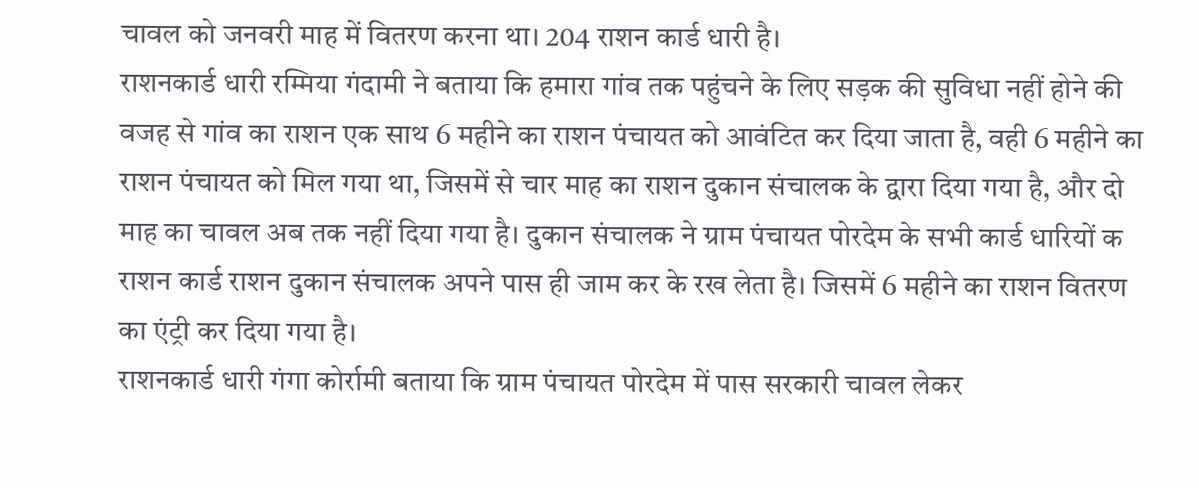चावल को जनवरी माह में वितरण करना था। 204 राशन कार्ड धारी है।
राशनकार्ड धारी रम्मिया गंदामी ने बताया कि हमारा गांव तक पहुंचने के लिए सड़क की सुविधा नहीं होने की वजह से गांव का राशन एक साथ 6 महीने का राशन पंचायत को आवंटित कर दिया जाता है, वही 6 महीने का राशन पंचायत को मिल गया था, जिसमें से चार माह का राशन दुकान संचालक के द्वारा दिया गया है, और दो माह का चावल अब तक नहीं दिया गया है। दुकान संचालक ने ग्राम पंचायत पोरदेम के सभी कार्ड धारियों क राशन कार्ड राशन दुकान संचालक अपने पास ही जाम कर के रख लेता है। जिसमें 6 महीने का राशन वितरण का एंट्री कर दिया गया है।
राशनकार्ड धारी गंगा कोर्रामी बताया कि ग्राम पंचायत पोरदेम में पास सरकारी चावल लेकर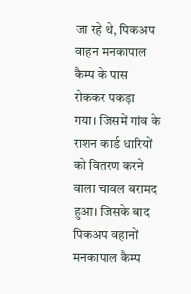जा रहे थे, पिकअप वाहन मनकापाल कैम्प के पास रोककर पकड़ा गया। जिसमें गांव के राशन कार्ड धारियों को वितरण करने वाला चावल बरामद हुआ। जिसके बाद पिकअप वहानों मनकापाल कैम्प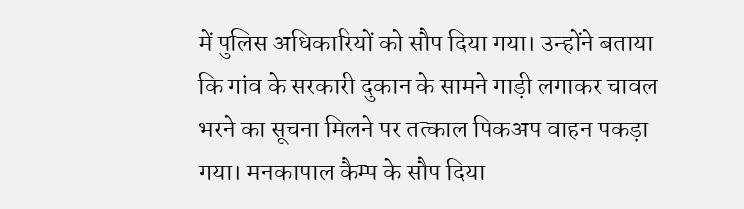में पुलिस अधिकारियों को सौप दिया गया। उन्होंने बताया कि गांव के सरकारी दुकान के सामने गाड़ी लगाकर चावल भरने का सूचना मिलने पर तत्काल पिकअप वाहन पकड़ा गया। मनकापाल कैम्प के सौप दिया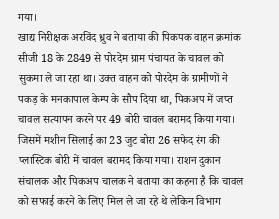गया।
खाद्य निरीक्षक अरविंद ध्रुव ने बताया की पिकपक वाहन क्रमांक सीजी 18 के 2849 से पोरदेम ग्राम पंचायत के चावल को सुकमा ले जा रहा था। उक्त वाहन को पोरदेम के ग्रामीणों ने पकड़ के मनकापाल केम्प के सौप दिया था, पिकअप में जप्त चावल सत्यापन करने पर 49 बोरी चावल बरामद किया गया। जिसमें मशीन सिलाई का 23 जुट बोरा 26 सफेद रंग की प्लास्टिक बोरी में चावल बरामद किया गया। राशन दुकान संचालक और पिकअप चालक ने बताया का कहना है कि चावल को सफाई करने के लिए मिल ले जा रहे थे लेकिन विभाग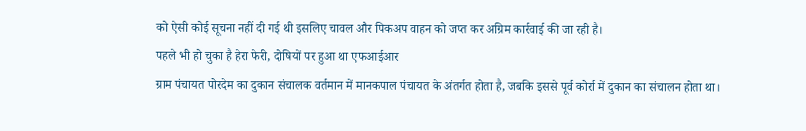को ऐसी कोई सूचना नहीं दी गई थी इसलिए चावल और पिकअप वाहन को जप्त कर अग्रिम कार्रवाई की जा रही है।
पहले भी हो चुका है हेरा फेरी, दोषियों पर हुआ था एफआईआर
ग्राम पंचायत पोरदेम का दुकान संचालक वर्तमान में मानकपाल पंचायत के अंतर्गत होता है, जबकि इससे पूर्व कोर्रा में दुकान का संचालन होता था।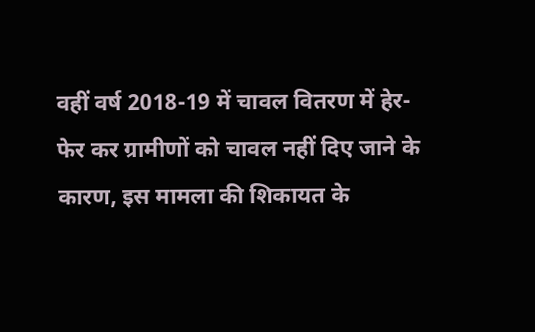वहीं वर्ष 2018-19 में चावल वितरण में हेर-फेर कर ग्रामीणों को चावल नहीं दिए जाने के कारण, इस मामला की शिकायत के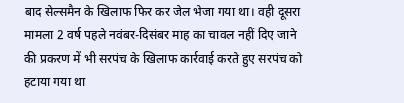बाद सेल्समैन के खिलाफ फिर कर जेल भेजा गया था। वही दूसरा मामला 2 वर्ष पहले नवंबर-दिसंबर माह का चावल नहीं दिए जाने की प्रकरण में भी सरपंच के खिलाफ कार्रवाई करते हुए सरपंच को हटाया गया था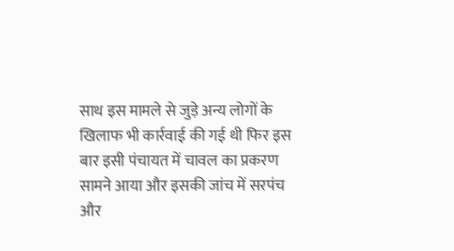साथ इस मामले से जुड़े अन्य लोगों के खिलाफ भी कार्रवाई की गई थी फिर इस बार इसी पंचायत में चावल का प्रकरण सामने आया और इसकी जांच में सरपंच और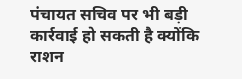पंचायत सचिव पर भी बड़ी कार्रवाई हो सकती है क्योंकि राशन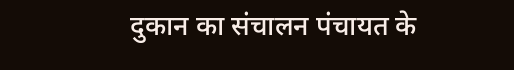दुकान का संचालन पंचायत के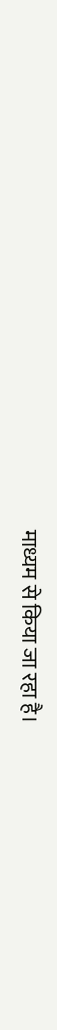माध्यम से किया जा रहा है।